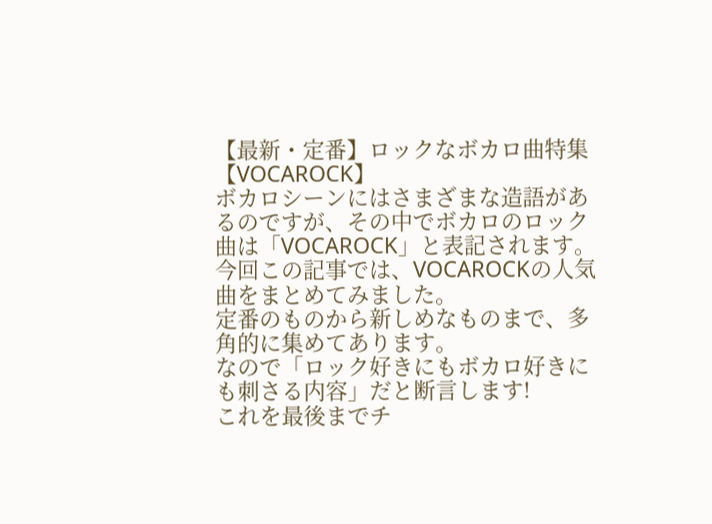【最新・定番】ロックなボカロ曲特集【VOCAROCK】
ボカロシーンにはさまざまな造語があるのですが、その中でボカロのロック曲は「VOCAROCK」と表記されます。
今回この記事では、VOCAROCKの人気曲をまとめてみました。
定番のものから新しめなものまで、多角的に集めてあります。
なので「ロック好きにもボカロ好きにも刺さる内容」だと断言します!
これを最後までチ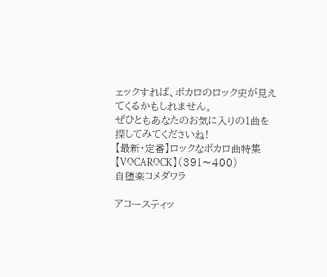ェックすれば、ボカロのロック史が見えてくるかもしれません。
ぜひともあなたのお気に入りの1曲を探してみてくださいね!
【最新・定番】ロックなボカロ曲特集【VOCAROCK】(391〜400)
自堕楽コメダワラ

アコースティッ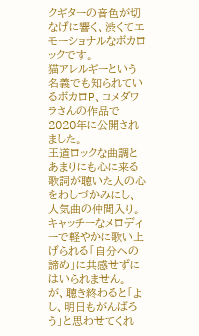クギターの音色が切なげに響く、渋くてエモーショナルなボカロックです。
猫アレルギーという名義でも知られているボカロP、コメダワラさんの作品で2020年に公開されました。
王道ロックな曲調とあまりにも心に来る歌詞が聴いた人の心をわしづかみにし、人気曲の仲間入り。
キャッチーなメロディーで軽やかに歌い上げられる「自分への諦め」に共感せずにはいられません。
が、聴き終わると「よし、明日もがんばろう」と思わせてくれ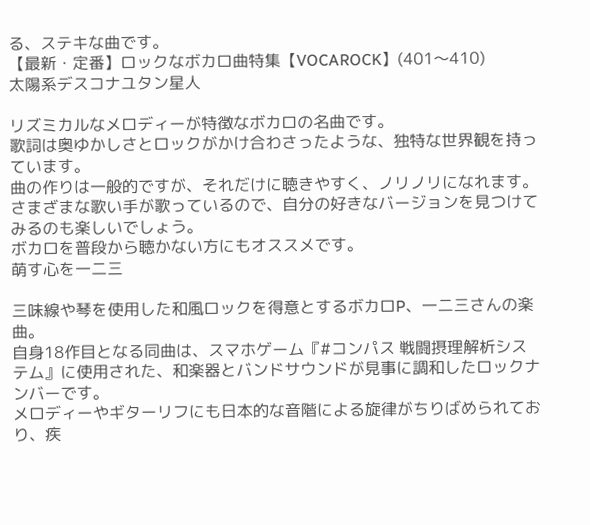る、ステキな曲です。
【最新・定番】ロックなボカロ曲特集【VOCAROCK】(401〜410)
太陽系デスコナユタン星人

リズミカルなメロディーが特徴なボカロの名曲です。
歌詞は奥ゆかしさとロックがかけ合わさったような、独特な世界観を持っています。
曲の作りは一般的ですが、それだけに聴きやすく、ノリノリになれます。
さまざまな歌い手が歌っているので、自分の好きなバージョンを見つけてみるのも楽しいでしょう。
ボカロを普段から聴かない方にもオススメです。
萌す心を一二三

三味線や琴を使用した和風ロックを得意とするボカロP、一二三さんの楽曲。
自身18作目となる同曲は、スマホゲーム『#コンパス 戦闘摂理解析システム』に使用された、和楽器とバンドサウンドが見事に調和したロックナンバーです。
メロディーやギターリフにも日本的な音階による旋律がちりばめられており、疾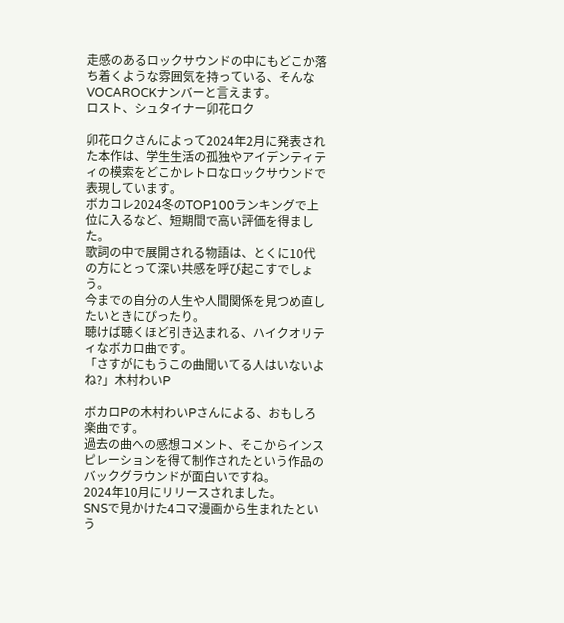走感のあるロックサウンドの中にもどこか落ち着くような雰囲気を持っている、そんなVOCAROCKナンバーと言えます。
ロスト、シュタイナー卯花ロク

卯花ロクさんによって2024年2月に発表された本作は、学生生活の孤独やアイデンティティの模索をどこかレトロなロックサウンドで表現しています。
ボカコレ2024冬のTOP100ランキングで上位に入るなど、短期間で高い評価を得ました。
歌詞の中で展開される物語は、とくに10代の方にとって深い共感を呼び起こすでしょう。
今までの自分の人生や人間関係を見つめ直したいときにぴったり。
聴けば聴くほど引き込まれる、ハイクオリティなボカロ曲です。
「さすがにもうこの曲聞いてる人はいないよね?」木村わいP

ボカロPの木村わいPさんによる、おもしろ楽曲です。
過去の曲への感想コメント、そこからインスピレーションを得て制作されたという作品のバックグラウンドが面白いですね。
2024年10月にリリースされました。
SNSで見かけた4コマ漫画から生まれたという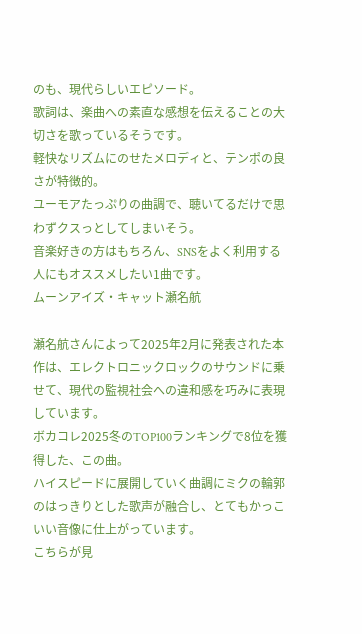のも、現代らしいエピソード。
歌詞は、楽曲への素直な感想を伝えることの大切さを歌っているそうです。
軽快なリズムにのせたメロディと、テンポの良さが特徴的。
ユーモアたっぷりの曲調で、聴いてるだけで思わずクスっとしてしまいそう。
音楽好きの方はもちろん、SNSをよく利用する人にもオススメしたい1曲です。
ムーンアイズ・キャット瀬名航

瀬名航さんによって2025年2月に発表された本作は、エレクトロニックロックのサウンドに乗せて、現代の監視社会への違和感を巧みに表現しています。
ボカコレ2025冬のTOP100ランキングで8位を獲得した、この曲。
ハイスピードに展開していく曲調にミクの輪郭のはっきりとした歌声が融合し、とてもかっこいい音像に仕上がっています。
こちらが見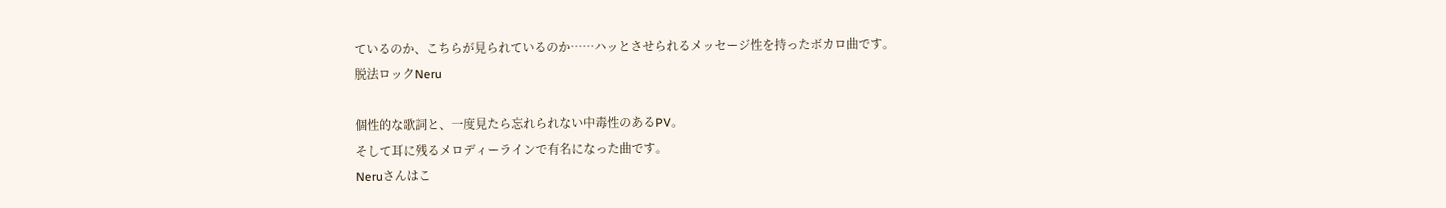ているのか、こちらが見られているのか……ハッとさせられるメッセージ性を持ったボカロ曲です。
脱法ロックNeru

個性的な歌詞と、一度見たら忘れられない中毒性のあるPV。
そして耳に残るメロディーラインで有名になった曲です。
Neruさんはこ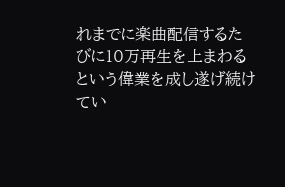れまでに楽曲配信するたびに10万再生を上まわるという偉業を成し遂げ続けてい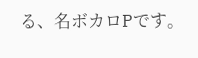る、名ボカロPです。